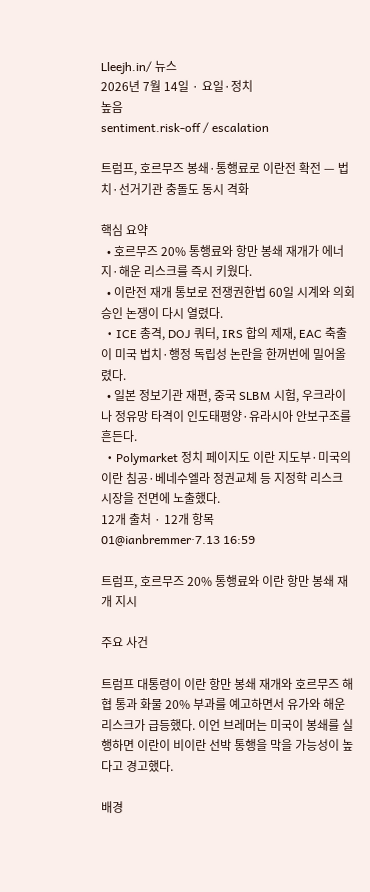Lleejh.in/ 뉴스
2026년 7월 14일 · 요일·정치
높음
sentiment.risk-off / escalation

트럼프, 호르무즈 봉쇄·통행료로 이란전 확전 — 법치·선거기관 충돌도 동시 격화

핵심 요약
  • 호르무즈 20% 통행료와 항만 봉쇄 재개가 에너지·해운 리스크를 즉시 키웠다.
  • 이란전 재개 통보로 전쟁권한법 60일 시계와 의회 승인 논쟁이 다시 열렸다.
  • ICE 총격, DOJ 쿼터, IRS 합의 제재, EAC 축출이 미국 법치·행정 독립성 논란을 한꺼번에 밀어올렸다.
  • 일본 정보기관 재편, 중국 SLBM 시험, 우크라이나 정유망 타격이 인도태평양·유라시아 안보구조를 흔든다.
  • Polymarket 정치 페이지도 이란 지도부·미국의 이란 침공·베네수엘라 정권교체 등 지정학 리스크 시장을 전면에 노출했다.
12개 출처 · 12개 항목
01@ianbremmer·7.13 16:59

트럼프, 호르무즈 20% 통행료와 이란 항만 봉쇄 재개 지시

주요 사건

트럼프 대통령이 이란 항만 봉쇄 재개와 호르무즈 해협 통과 화물 20% 부과를 예고하면서 유가와 해운 리스크가 급등했다. 이언 브레머는 미국이 봉쇄를 실행하면 이란이 비이란 선박 통행을 막을 가능성이 높다고 경고했다.

배경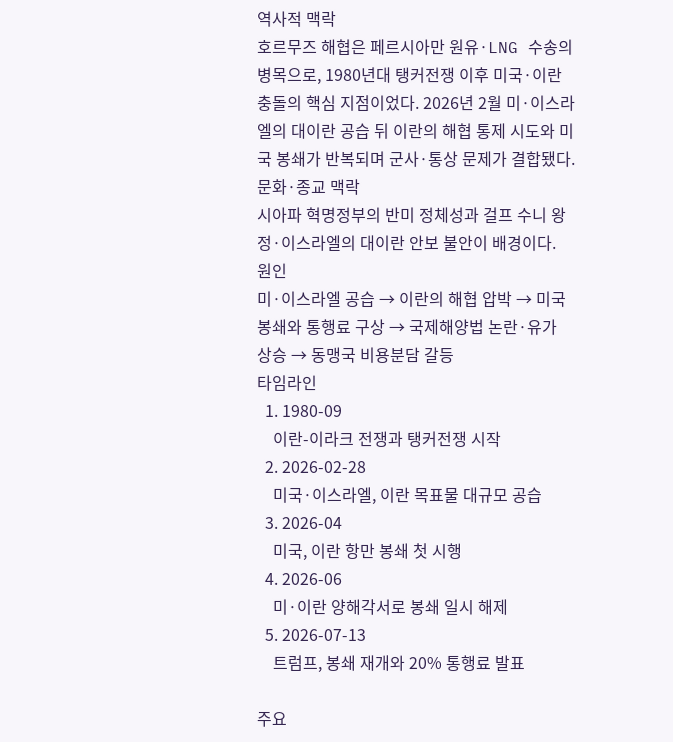역사적 맥락
호르무즈 해협은 페르시아만 원유·LNG 수송의 병목으로, 1980년대 탱커전쟁 이후 미국·이란 충돌의 핵심 지점이었다. 2026년 2월 미·이스라엘의 대이란 공습 뒤 이란의 해협 통제 시도와 미국 봉쇄가 반복되며 군사·통상 문제가 결합됐다.
문화·종교 맥락
시아파 혁명정부의 반미 정체성과 걸프 수니 왕정·이스라엘의 대이란 안보 불안이 배경이다.
원인
미·이스라엘 공습 → 이란의 해협 압박 → 미국 봉쇄와 통행료 구상 → 국제해양법 논란·유가 상승 → 동맹국 비용분담 갈등
타임라인
  1. 1980-09
    이란-이라크 전쟁과 탱커전쟁 시작
  2. 2026-02-28
    미국·이스라엘, 이란 목표물 대규모 공습
  3. 2026-04
    미국, 이란 항만 봉쇄 첫 시행
  4. 2026-06
    미·이란 양해각서로 봉쇄 일시 해제
  5. 2026-07-13
    트럼프, 봉쇄 재개와 20% 통행료 발표

주요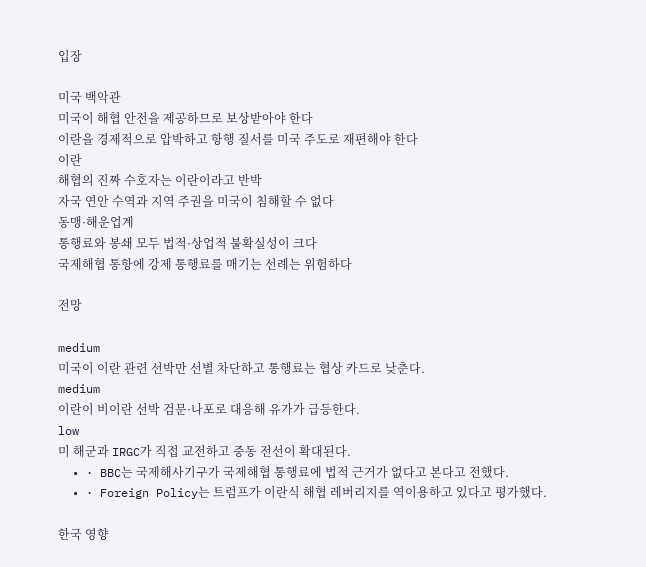입장

미국 백악관
미국이 해협 안전을 제공하므로 보상받아야 한다
이란을 경제적으로 압박하고 항행 질서를 미국 주도로 재편해야 한다
이란
해협의 진짜 수호자는 이란이라고 반박
자국 연안 수역과 지역 주권을 미국이 침해할 수 없다
동맹·해운업계
통행료와 봉쇄 모두 법적·상업적 불확실성이 크다
국제해협 통항에 강제 통행료를 매기는 선례는 위험하다

전망

medium
미국이 이란 관련 선박만 선별 차단하고 통행료는 협상 카드로 낮춘다.
medium
이란이 비이란 선박 검문·나포로 대응해 유가가 급등한다.
low
미 해군과 IRGC가 직접 교전하고 중동 전선이 확대된다.
  • · BBC는 국제해사기구가 국제해협 통행료에 법적 근거가 없다고 본다고 전했다.
  • · Foreign Policy는 트럼프가 이란식 해협 레버리지를 역이용하고 있다고 평가했다.

한국 영향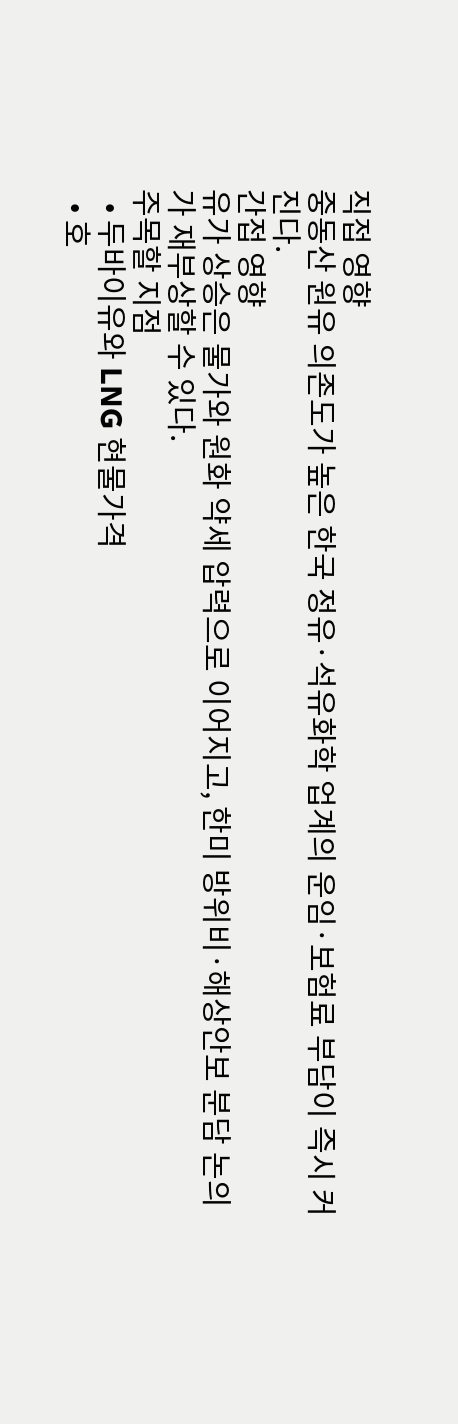직접 영향
중동산 원유 의존도가 높은 한국 정유·석유화학 업계의 운임·보험료 부담이 즉시 커진다.
간접 영향
유가 상승은 물가와 원화 약세 압력으로 이어지고, 한미 방위비·해상안보 분담 논의가 재부상할 수 있다.
주목할 지점
  • 두바이유와 LNG 현물가격
  • 호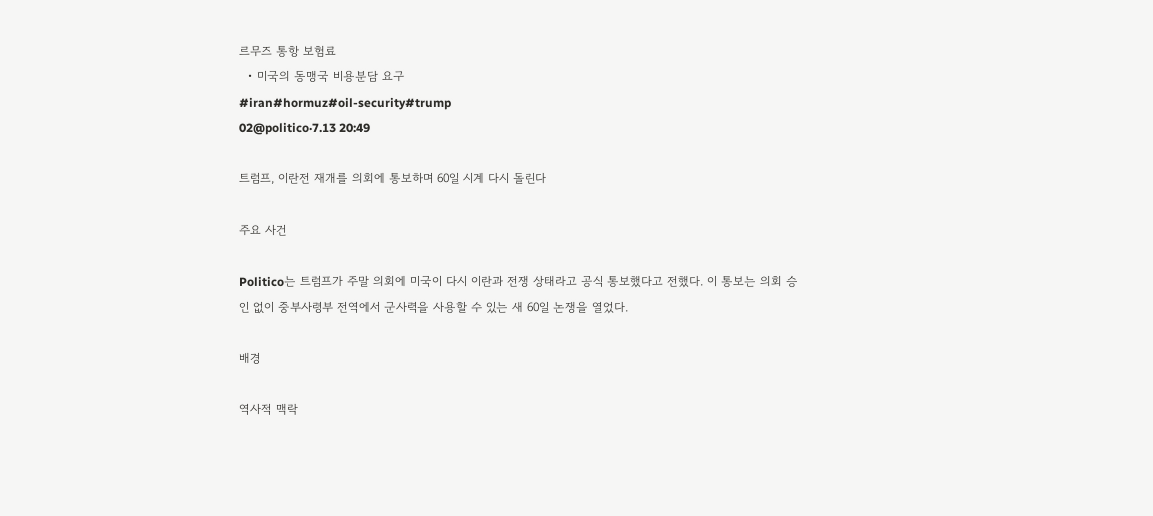르무즈 통항 보험료
  • 미국의 동맹국 비용분담 요구
#iran#hormuz#oil-security#trump
02@politico·7.13 20:49

트럼프, 이란전 재개를 의회에 통보하며 60일 시계 다시 돌린다

주요 사건

Politico는 트럼프가 주말 의회에 미국이 다시 이란과 전쟁 상태라고 공식 통보했다고 전했다. 이 통보는 의회 승인 없이 중부사령부 전역에서 군사력을 사용할 수 있는 새 60일 논쟁을 열었다.

배경

역사적 맥락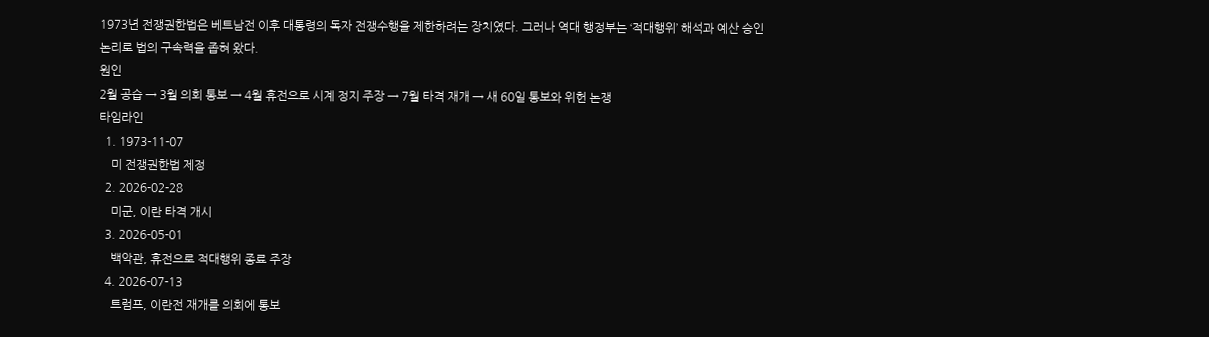1973년 전쟁권한법은 베트남전 이후 대통령의 독자 전쟁수행을 제한하려는 장치였다. 그러나 역대 행정부는 ‘적대행위’ 해석과 예산 승인 논리로 법의 구속력을 좁혀 왔다.
원인
2월 공습 → 3월 의회 통보 → 4월 휴전으로 시계 정지 주장 → 7월 타격 재개 → 새 60일 통보와 위헌 논쟁
타임라인
  1. 1973-11-07
    미 전쟁권한법 제정
  2. 2026-02-28
    미군, 이란 타격 개시
  3. 2026-05-01
    백악관, 휴전으로 적대행위 종료 주장
  4. 2026-07-13
    트럼프, 이란전 재개를 의회에 통보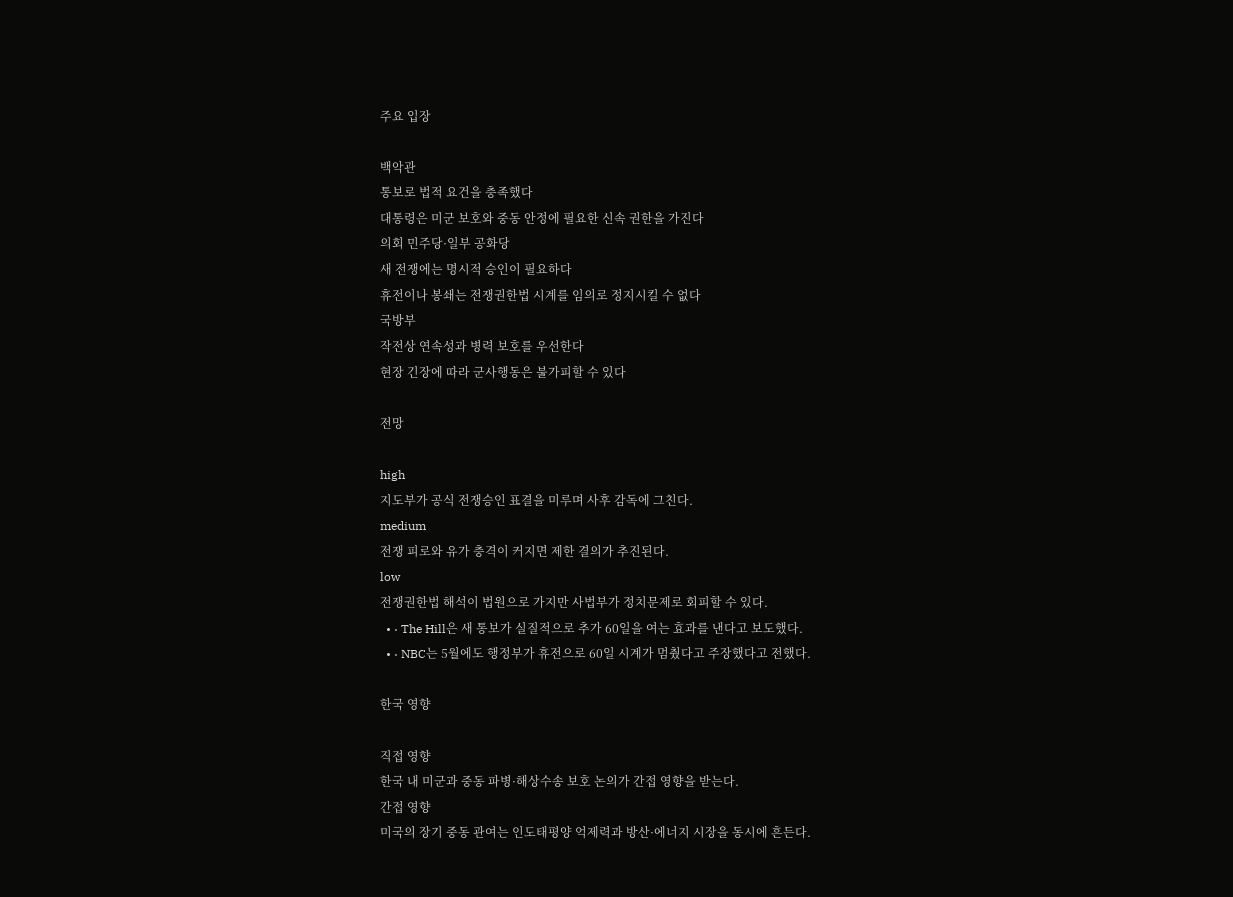주요 입장

백악관
통보로 법적 요건을 충족했다
대통령은 미군 보호와 중동 안정에 필요한 신속 권한을 가진다
의회 민주당·일부 공화당
새 전쟁에는 명시적 승인이 필요하다
휴전이나 봉쇄는 전쟁권한법 시계를 임의로 정지시킬 수 없다
국방부
작전상 연속성과 병력 보호를 우선한다
현장 긴장에 따라 군사행동은 불가피할 수 있다

전망

high
지도부가 공식 전쟁승인 표결을 미루며 사후 감독에 그친다.
medium
전쟁 피로와 유가 충격이 커지면 제한 결의가 추진된다.
low
전쟁권한법 해석이 법원으로 가지만 사법부가 정치문제로 회피할 수 있다.
  • · The Hill은 새 통보가 실질적으로 추가 60일을 여는 효과를 낸다고 보도했다.
  • · NBC는 5월에도 행정부가 휴전으로 60일 시계가 멈췄다고 주장했다고 전했다.

한국 영향

직접 영향
한국 내 미군과 중동 파병·해상수송 보호 논의가 간접 영향을 받는다.
간접 영향
미국의 장기 중동 관여는 인도태평양 억제력과 방산·에너지 시장을 동시에 흔든다.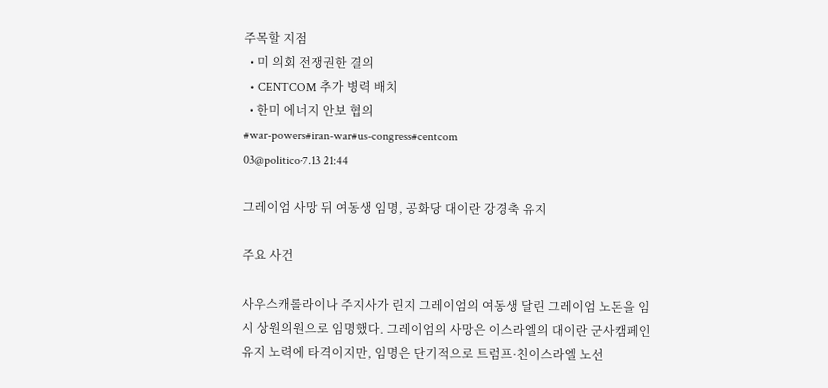주목할 지점
  • 미 의회 전쟁권한 결의
  • CENTCOM 추가 병력 배치
  • 한미 에너지 안보 협의
#war-powers#iran-war#us-congress#centcom
03@politico·7.13 21:44

그레이엄 사망 뒤 여동생 임명, 공화당 대이란 강경축 유지

주요 사건

사우스캐롤라이나 주지사가 린지 그레이엄의 여동생 달린 그레이엄 노돈을 임시 상원의원으로 임명했다. 그레이엄의 사망은 이스라엘의 대이란 군사캠페인 유지 노력에 타격이지만, 임명은 단기적으로 트럼프·친이스라엘 노선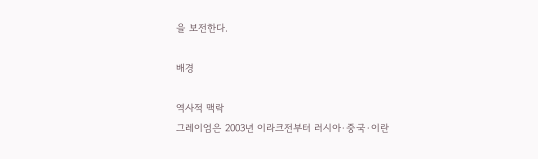을 보전한다.

배경

역사적 맥락
그레이엄은 2003년 이라크전부터 러시아·중국·이란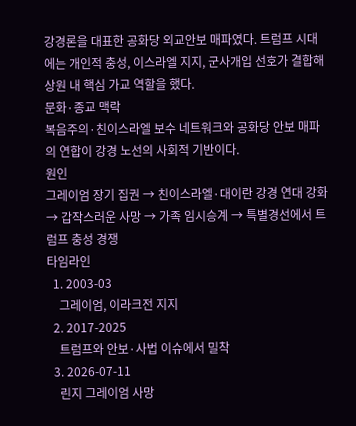강경론을 대표한 공화당 외교안보 매파였다. 트럼프 시대에는 개인적 충성, 이스라엘 지지, 군사개입 선호가 결합해 상원 내 핵심 가교 역할을 했다.
문화·종교 맥락
복음주의·친이스라엘 보수 네트워크와 공화당 안보 매파의 연합이 강경 노선의 사회적 기반이다.
원인
그레이엄 장기 집권 → 친이스라엘·대이란 강경 연대 강화 → 갑작스러운 사망 → 가족 임시승계 → 특별경선에서 트럼프 충성 경쟁
타임라인
  1. 2003-03
    그레이엄, 이라크전 지지
  2. 2017-2025
    트럼프와 안보·사법 이슈에서 밀착
  3. 2026-07-11
    린지 그레이엄 사망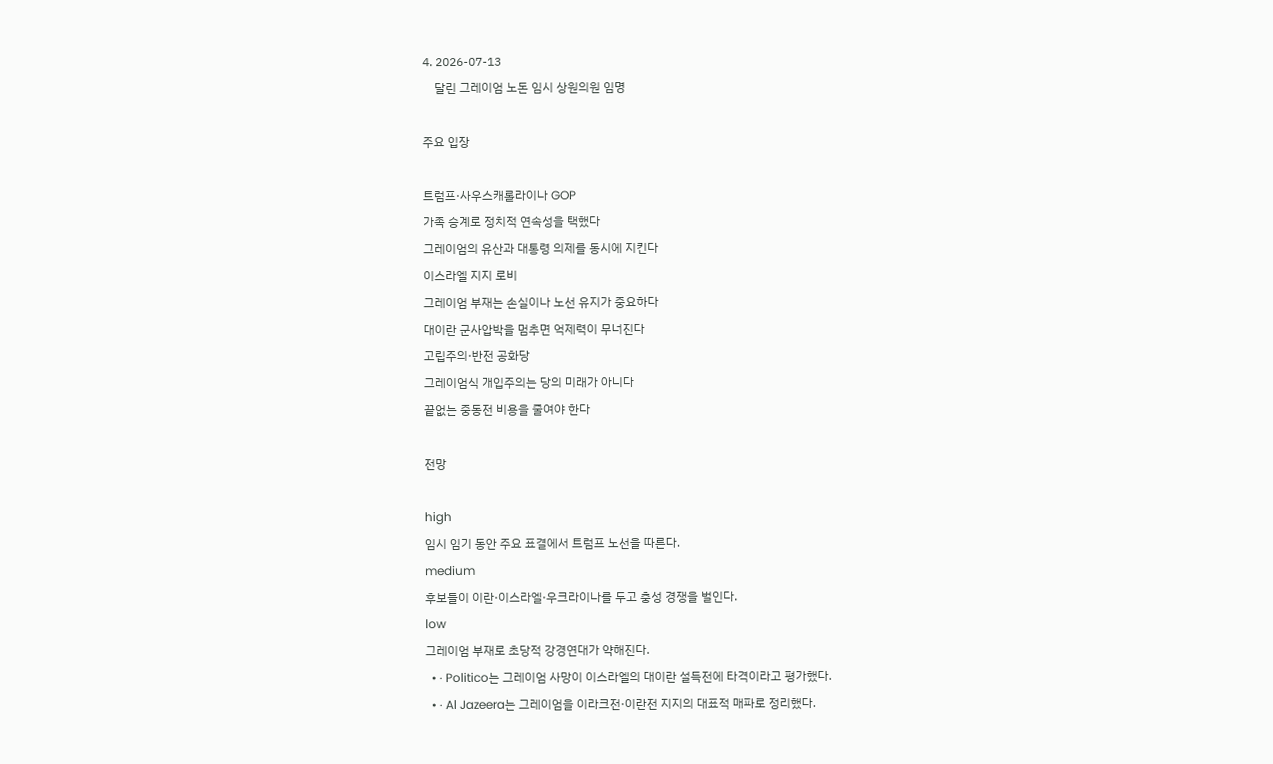4. 2026-07-13
    달린 그레이엄 노돈 임시 상원의원 임명

주요 입장

트럼프·사우스캐롤라이나 GOP
가족 승계로 정치적 연속성을 택했다
그레이엄의 유산과 대통령 의제를 동시에 지킨다
이스라엘 지지 로비
그레이엄 부재는 손실이나 노선 유지가 중요하다
대이란 군사압박을 멈추면 억제력이 무너진다
고립주의·반전 공화당
그레이엄식 개입주의는 당의 미래가 아니다
끝없는 중동전 비용을 줄여야 한다

전망

high
임시 임기 동안 주요 표결에서 트럼프 노선을 따른다.
medium
후보들이 이란·이스라엘·우크라이나를 두고 충성 경쟁을 벌인다.
low
그레이엄 부재로 초당적 강경연대가 약해진다.
  • · Politico는 그레이엄 사망이 이스라엘의 대이란 설득전에 타격이라고 평가했다.
  • · Al Jazeera는 그레이엄을 이라크전·이란전 지지의 대표적 매파로 정리했다.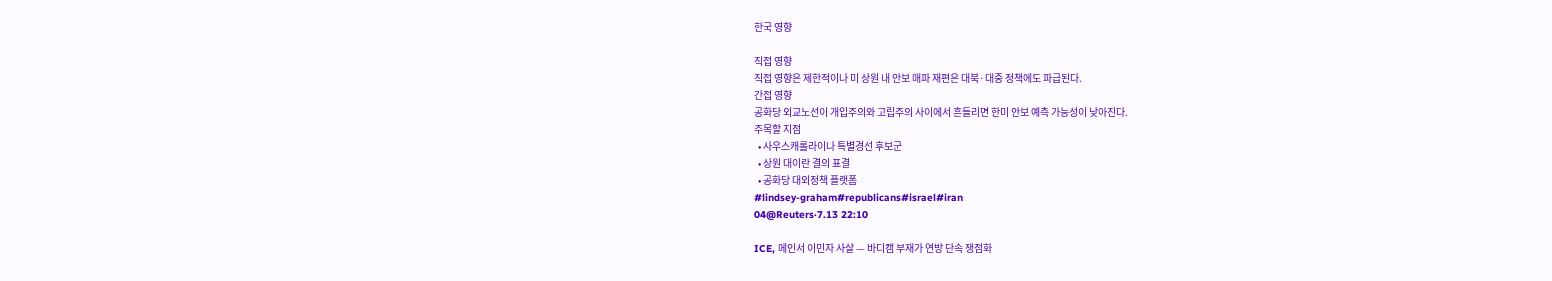한국 영향

직접 영향
직접 영향은 제한적이나 미 상원 내 안보 매파 재편은 대북·대중 정책에도 파급된다.
간접 영향
공화당 외교노선이 개입주의와 고립주의 사이에서 흔들리면 한미 안보 예측 가능성이 낮아진다.
주목할 지점
  • 사우스캐롤라이나 특별경선 후보군
  • 상원 대이란 결의 표결
  • 공화당 대외정책 플랫폼
#lindsey-graham#republicans#israel#iran
04@Reuters·7.13 22:10

ICE, 메인서 이민자 사살 — 바디캠 부재가 연방 단속 쟁점화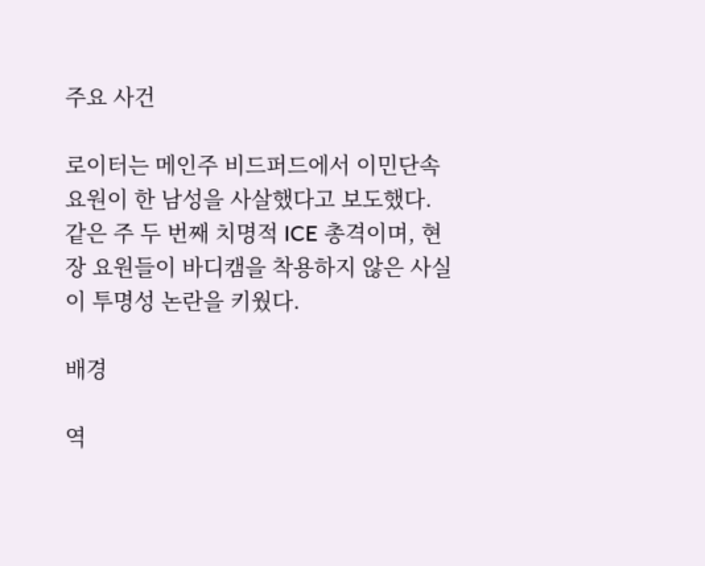주요 사건

로이터는 메인주 비드퍼드에서 이민단속 요원이 한 남성을 사살했다고 보도했다. 같은 주 두 번째 치명적 ICE 총격이며, 현장 요원들이 바디캠을 착용하지 않은 사실이 투명성 논란을 키웠다.

배경

역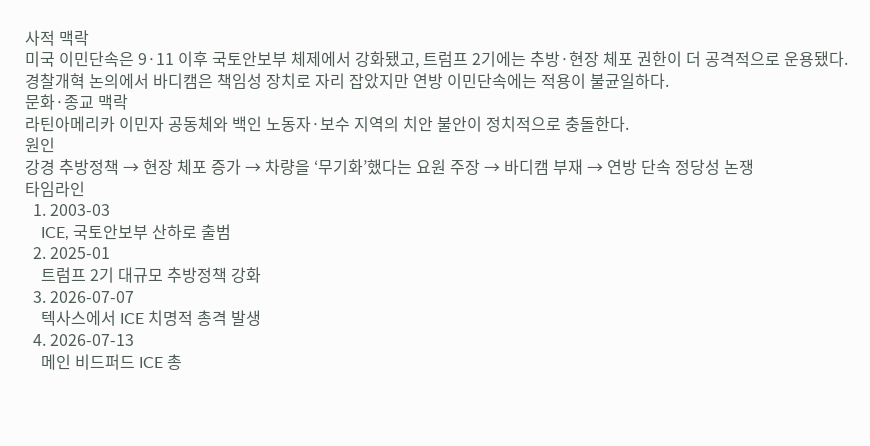사적 맥락
미국 이민단속은 9·11 이후 국토안보부 체제에서 강화됐고, 트럼프 2기에는 추방·현장 체포 권한이 더 공격적으로 운용됐다. 경찰개혁 논의에서 바디캠은 책임성 장치로 자리 잡았지만 연방 이민단속에는 적용이 불균일하다.
문화·종교 맥락
라틴아메리카 이민자 공동체와 백인 노동자·보수 지역의 치안 불안이 정치적으로 충돌한다.
원인
강경 추방정책 → 현장 체포 증가 → 차량을 ‘무기화’했다는 요원 주장 → 바디캠 부재 → 연방 단속 정당성 논쟁
타임라인
  1. 2003-03
    ICE, 국토안보부 산하로 출범
  2. 2025-01
    트럼프 2기 대규모 추방정책 강화
  3. 2026-07-07
    텍사스에서 ICE 치명적 총격 발생
  4. 2026-07-13
    메인 비드퍼드 ICE 총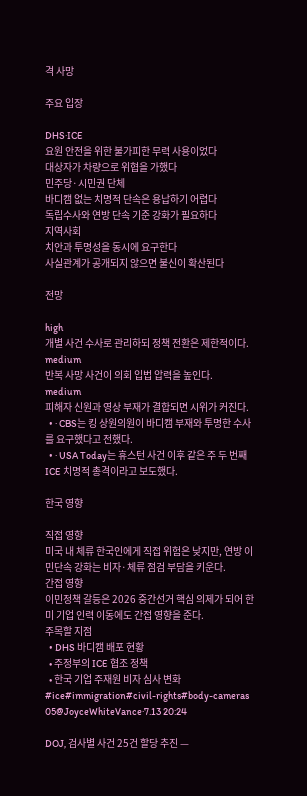격 사망

주요 입장

DHS·ICE
요원 안전을 위한 불가피한 무력 사용이었다
대상자가 차량으로 위협을 가했다
민주당·시민권 단체
바디캠 없는 치명적 단속은 용납하기 어렵다
독립수사와 연방 단속 기준 강화가 필요하다
지역사회
치안과 투명성을 동시에 요구한다
사실관계가 공개되지 않으면 불신이 확산된다

전망

high
개별 사건 수사로 관리하되 정책 전환은 제한적이다.
medium
반복 사망 사건이 의회 입법 압력을 높인다.
medium
피해자 신원과 영상 부재가 결합되면 시위가 커진다.
  • · CBS는 킹 상원의원이 바디캠 부재와 투명한 수사를 요구했다고 전했다.
  • · USA Today는 휴스턴 사건 이후 같은 주 두 번째 ICE 치명적 총격이라고 보도했다.

한국 영향

직접 영향
미국 내 체류 한국인에게 직접 위험은 낮지만, 연방 이민단속 강화는 비자·체류 점검 부담을 키운다.
간접 영향
이민정책 갈등은 2026 중간선거 핵심 의제가 되어 한미 기업 인력 이동에도 간접 영향을 준다.
주목할 지점
  • DHS 바디캠 배포 현황
  • 주정부의 ICE 협조 정책
  • 한국 기업 주재원 비자 심사 변화
#ice#immigration#civil-rights#body-cameras
05@JoyceWhiteVance·7.13 20:24

DOJ, 검사별 사건 25건 할당 추진 —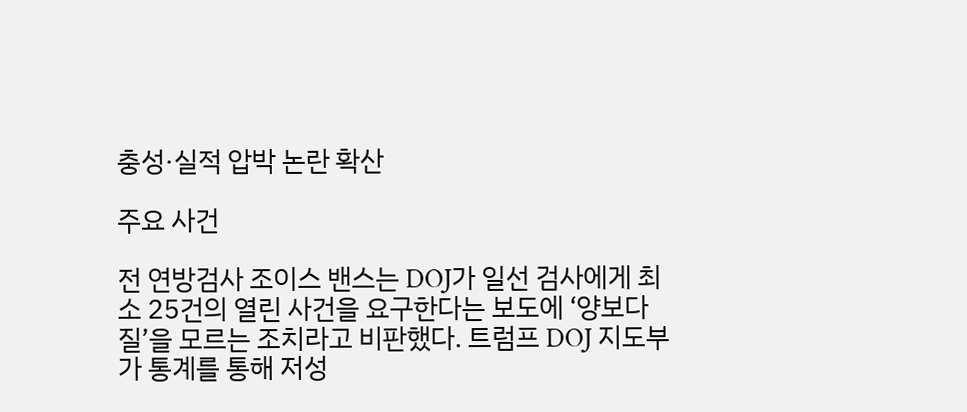충성·실적 압박 논란 확산

주요 사건

전 연방검사 조이스 밴스는 DOJ가 일선 검사에게 최소 25건의 열린 사건을 요구한다는 보도에 ‘양보다 질’을 모르는 조치라고 비판했다. 트럼프 DOJ 지도부가 통계를 통해 저성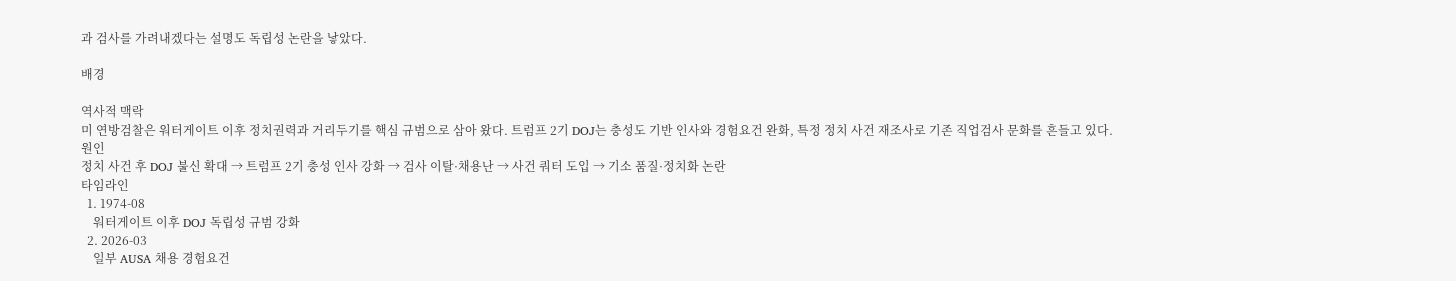과 검사를 가려내겠다는 설명도 독립성 논란을 낳았다.

배경

역사적 맥락
미 연방검찰은 워터게이트 이후 정치권력과 거리두기를 핵심 규범으로 삼아 왔다. 트럼프 2기 DOJ는 충성도 기반 인사와 경험요건 완화, 특정 정치 사건 재조사로 기존 직업검사 문화를 흔들고 있다.
원인
정치 사건 후 DOJ 불신 확대 → 트럼프 2기 충성 인사 강화 → 검사 이탈·채용난 → 사건 쿼터 도입 → 기소 품질·정치화 논란
타임라인
  1. 1974-08
    워터게이트 이후 DOJ 독립성 규범 강화
  2. 2026-03
    일부 AUSA 채용 경험요건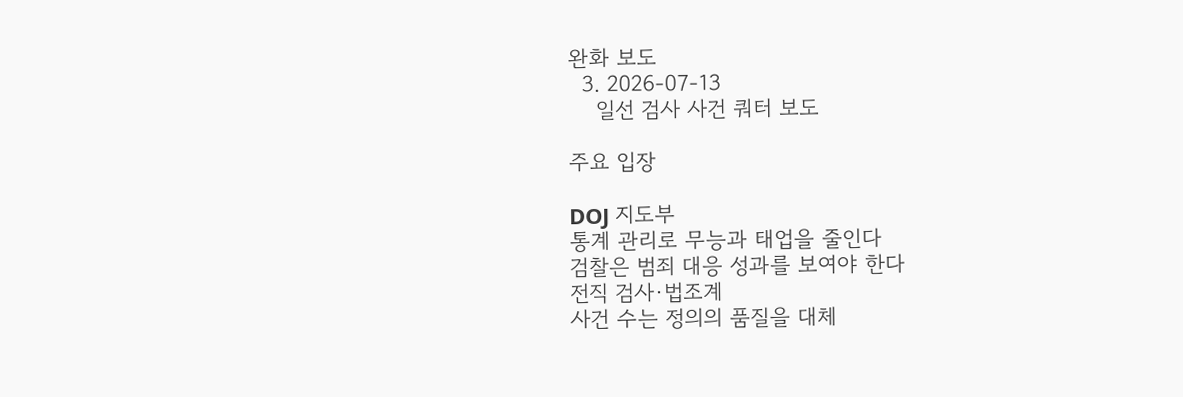완화 보도
  3. 2026-07-13
    일선 검사 사건 쿼터 보도

주요 입장

DOJ 지도부
통계 관리로 무능과 태업을 줄인다
검찰은 범죄 대응 성과를 보여야 한다
전직 검사·법조계
사건 수는 정의의 품질을 대체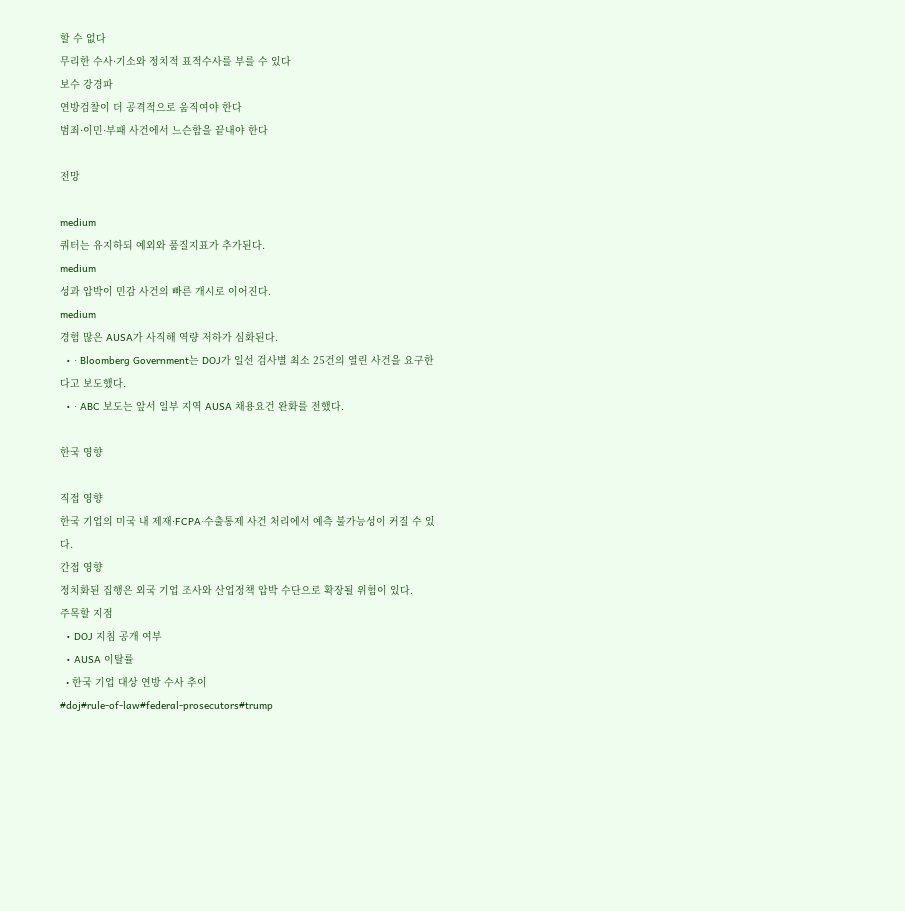할 수 없다
무리한 수사·기소와 정치적 표적수사를 부를 수 있다
보수 강경파
연방검찰이 더 공격적으로 움직여야 한다
범죄·이민·부패 사건에서 느슨함을 끝내야 한다

전망

medium
쿼터는 유지하되 예외와 품질지표가 추가된다.
medium
성과 압박이 민감 사건의 빠른 개시로 이어진다.
medium
경험 많은 AUSA가 사직해 역량 저하가 심화된다.
  • · Bloomberg Government는 DOJ가 일선 검사별 최소 25건의 열린 사건을 요구한다고 보도했다.
  • · ABC 보도는 앞서 일부 지역 AUSA 채용요건 완화를 전했다.

한국 영향

직접 영향
한국 기업의 미국 내 제재·FCPA·수출통제 사건 처리에서 예측 불가능성이 커질 수 있다.
간접 영향
정치화된 집행은 외국 기업 조사와 산업정책 압박 수단으로 확장될 위험이 있다.
주목할 지점
  • DOJ 지침 공개 여부
  • AUSA 이탈률
  • 한국 기업 대상 연방 수사 추이
#doj#rule-of-law#federal-prosecutors#trump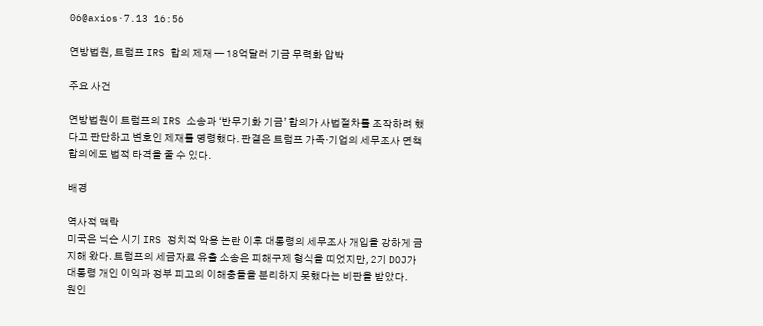06@axios·7.13 16:56

연방법원, 트럼프 IRS 합의 제재 — 18억달러 기금 무력화 압박

주요 사건

연방법원이 트럼프의 IRS 소송과 ‘반무기화 기금’ 합의가 사법절차를 조작하려 했다고 판단하고 변호인 제재를 명령했다. 판결은 트럼프 가족·기업의 세무조사 면책 합의에도 법적 타격을 줄 수 있다.

배경

역사적 맥락
미국은 닉슨 시기 IRS 정치적 악용 논란 이후 대통령의 세무조사 개입을 강하게 금지해 왔다. 트럼프의 세금자료 유출 소송은 피해구제 형식을 띠었지만, 2기 DOJ가 대통령 개인 이익과 정부 피고의 이해충돌을 분리하지 못했다는 비판을 받았다.
원인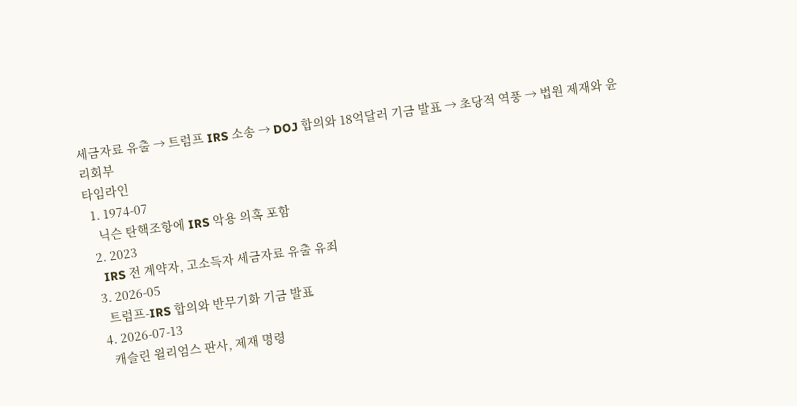세금자료 유출 → 트럼프 IRS 소송 → DOJ 합의와 18억달러 기금 발표 → 초당적 역풍 → 법원 제재와 윤리회부
타임라인
  1. 1974-07
    닉슨 탄핵조항에 IRS 악용 의혹 포함
  2. 2023
    IRS 전 계약자, 고소득자 세금자료 유출 유죄
  3. 2026-05
    트럼프-IRS 합의와 반무기화 기금 발표
  4. 2026-07-13
    캐슬린 윌리엄스 판사, 제재 명령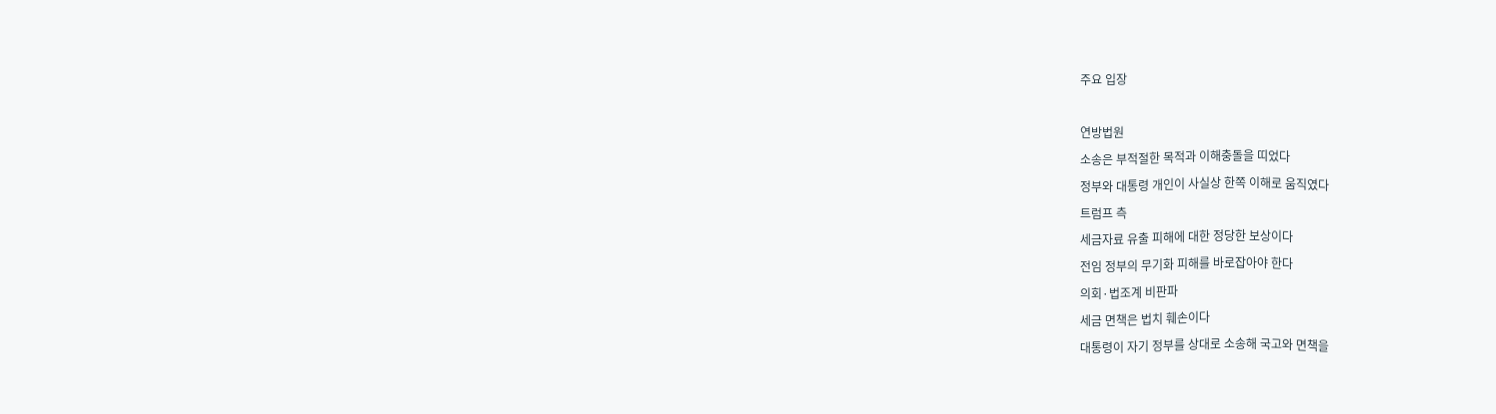주요 입장

연방법원
소송은 부적절한 목적과 이해충돌을 띠었다
정부와 대통령 개인이 사실상 한쪽 이해로 움직였다
트럼프 측
세금자료 유출 피해에 대한 정당한 보상이다
전임 정부의 무기화 피해를 바로잡아야 한다
의회·법조계 비판파
세금 면책은 법치 훼손이다
대통령이 자기 정부를 상대로 소송해 국고와 면책을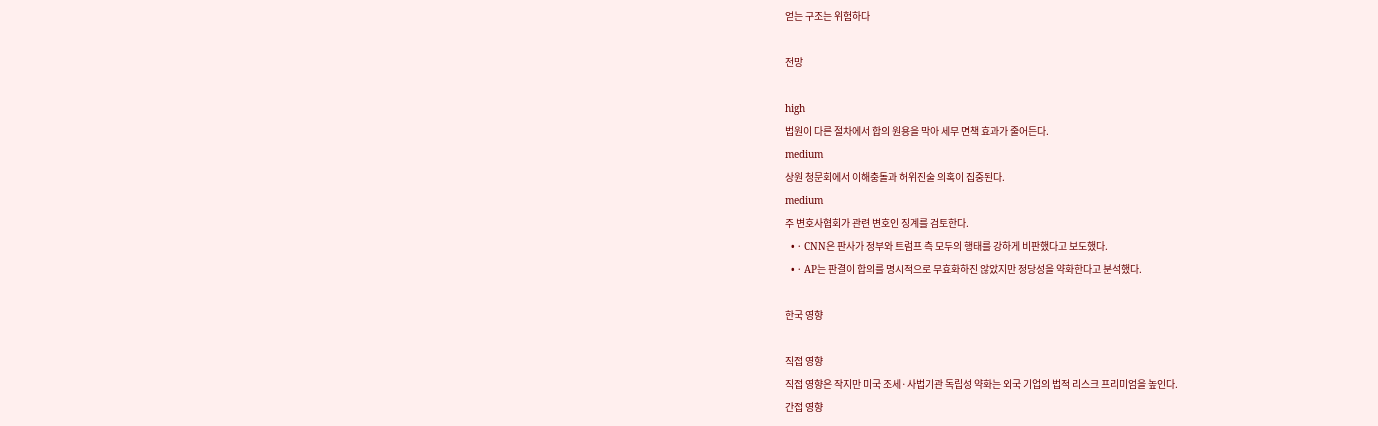얻는 구조는 위험하다

전망

high
법원이 다른 절차에서 합의 원용을 막아 세무 면책 효과가 줄어든다.
medium
상원 청문회에서 이해충돌과 허위진술 의혹이 집중된다.
medium
주 변호사협회가 관련 변호인 징계를 검토한다.
  • · CNN은 판사가 정부와 트럼프 측 모두의 행태를 강하게 비판했다고 보도했다.
  • · AP는 판결이 합의를 명시적으로 무효화하진 않았지만 정당성을 약화한다고 분석했다.

한국 영향

직접 영향
직접 영향은 작지만 미국 조세·사법기관 독립성 약화는 외국 기업의 법적 리스크 프리미엄을 높인다.
간접 영향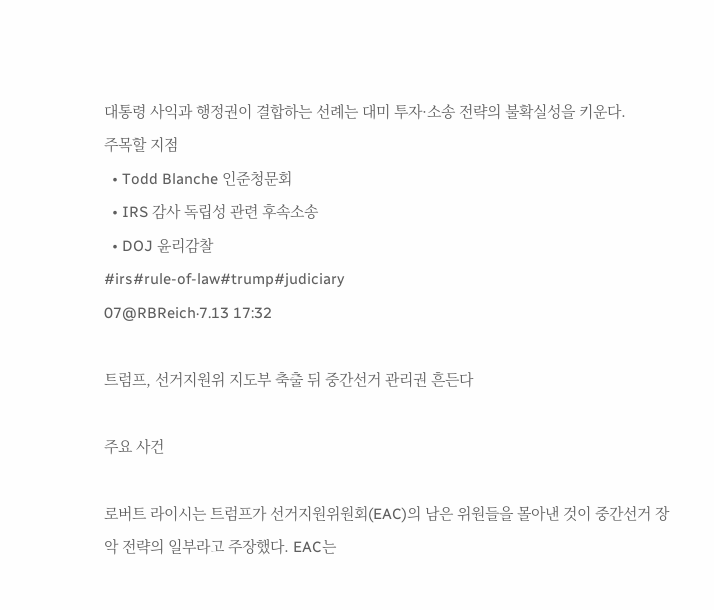대통령 사익과 행정권이 결합하는 선례는 대미 투자·소송 전략의 불확실성을 키운다.
주목할 지점
  • Todd Blanche 인준청문회
  • IRS 감사 독립성 관련 후속소송
  • DOJ 윤리감찰
#irs#rule-of-law#trump#judiciary
07@RBReich·7.13 17:32

트럼프, 선거지원위 지도부 축출 뒤 중간선거 관리권 흔든다

주요 사건

로버트 라이시는 트럼프가 선거지원위원회(EAC)의 남은 위원들을 몰아낸 것이 중간선거 장악 전략의 일부라고 주장했다. EAC는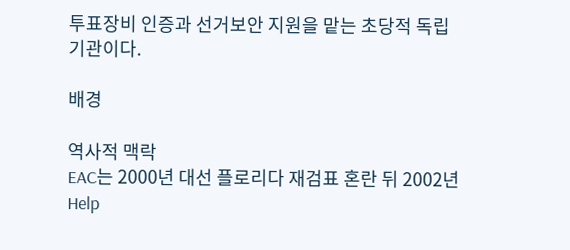투표장비 인증과 선거보안 지원을 맡는 초당적 독립기관이다.

배경

역사적 맥락
EAC는 2000년 대선 플로리다 재검표 혼란 뒤 2002년 Help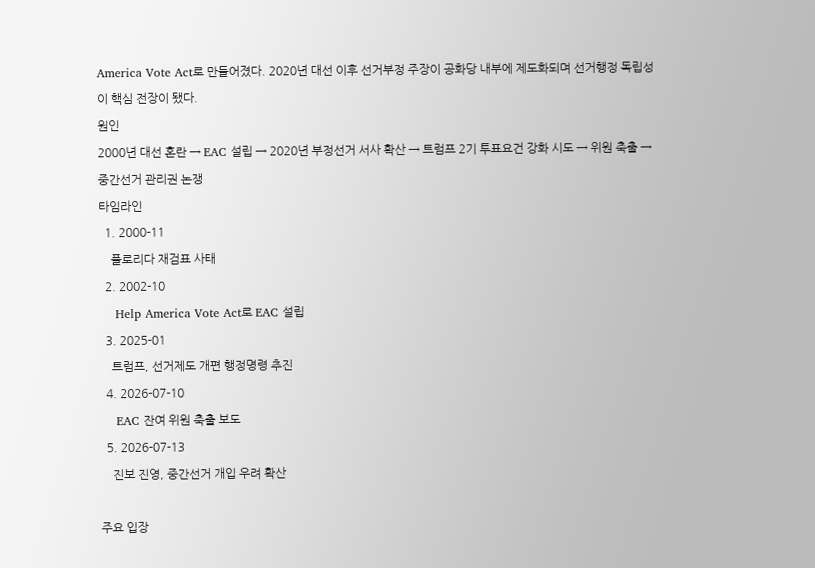America Vote Act로 만들어졌다. 2020년 대선 이후 선거부정 주장이 공화당 내부에 제도화되며 선거행정 독립성이 핵심 전장이 됐다.
원인
2000년 대선 혼란 → EAC 설립 → 2020년 부정선거 서사 확산 → 트럼프 2기 투표요건 강화 시도 → 위원 축출 → 중간선거 관리권 논쟁
타임라인
  1. 2000-11
    플로리다 재검표 사태
  2. 2002-10
    Help America Vote Act로 EAC 설립
  3. 2025-01
    트럼프, 선거제도 개편 행정명령 추진
  4. 2026-07-10
    EAC 잔여 위원 축출 보도
  5. 2026-07-13
    진보 진영, 중간선거 개입 우려 확산

주요 입장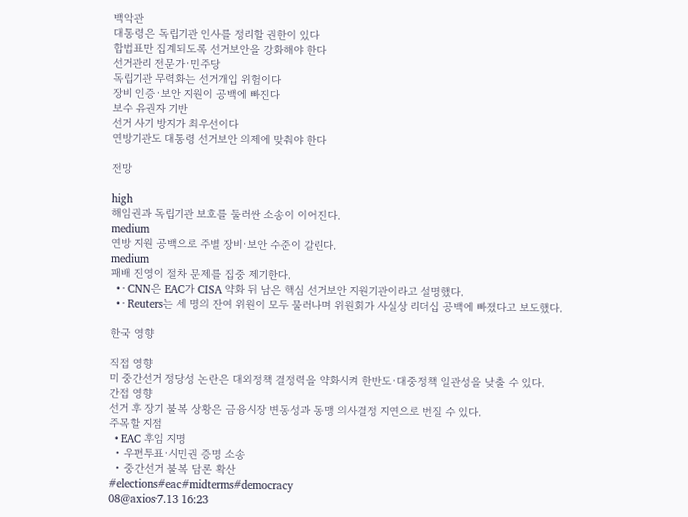백악관
대통령은 독립기관 인사를 정리할 권한이 있다
합법표만 집계되도록 선거보안을 강화해야 한다
선거관리 전문가·민주당
독립기관 무력화는 선거개입 위험이다
장비 인증·보안 지원이 공백에 빠진다
보수 유권자 기반
선거 사기 방지가 최우선이다
연방기관도 대통령 선거보안 의제에 맞춰야 한다

전망

high
해임권과 독립기관 보호를 둘러싼 소송이 이어진다.
medium
연방 지원 공백으로 주별 장비·보안 수준이 갈린다.
medium
패배 진영이 절차 문제를 집중 제기한다.
  • · CNN은 EAC가 CISA 약화 뒤 남은 핵심 선거보안 지원기관이라고 설명했다.
  • · Reuters는 세 명의 잔여 위원이 모두 물러나며 위원회가 사실상 리더십 공백에 빠졌다고 보도했다.

한국 영향

직접 영향
미 중간선거 정당성 논란은 대외정책 결정력을 약화시켜 한반도·대중정책 일관성을 낮출 수 있다.
간접 영향
선거 후 장기 불복 상황은 금융시장 변동성과 동맹 의사결정 지연으로 번질 수 있다.
주목할 지점
  • EAC 후임 지명
  • 우편투표·시민권 증명 소송
  • 중간선거 불복 담론 확산
#elections#eac#midterms#democracy
08@axios·7.13 16:23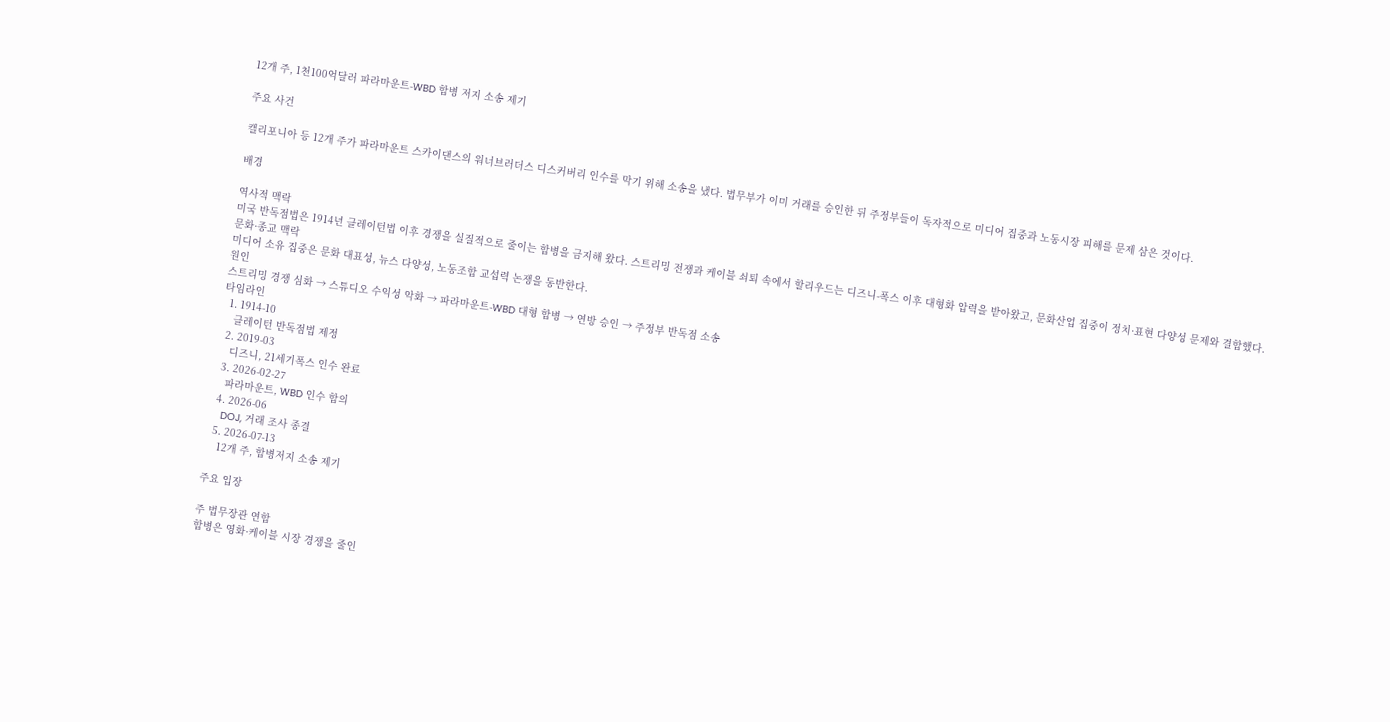12개 주, 1천100억달러 파라마운트-WBD 합병 저지 소송 제기

주요 사건

캘리포니아 등 12개 주가 파라마운트 스카이댄스의 워너브러더스 디스커버리 인수를 막기 위해 소송을 냈다. 법무부가 이미 거래를 승인한 뒤 주정부들이 독자적으로 미디어 집중과 노동시장 피해를 문제 삼은 것이다.

배경

역사적 맥락
미국 반독점법은 1914년 클레이턴법 이후 경쟁을 실질적으로 줄이는 합병을 금지해 왔다. 스트리밍 전쟁과 케이블 쇠퇴 속에서 할리우드는 디즈니-폭스 이후 대형화 압력을 받아왔고, 문화산업 집중이 정치·표현 다양성 문제와 결합했다.
문화·종교 맥락
미디어 소유 집중은 문화 대표성, 뉴스 다양성, 노동조합 교섭력 논쟁을 동반한다.
원인
스트리밍 경쟁 심화 → 스튜디오 수익성 악화 → 파라마운트-WBD 대형 합병 → 연방 승인 → 주정부 반독점 소송
타임라인
  1. 1914-10
    클레이턴 반독점법 제정
  2. 2019-03
    디즈니, 21세기폭스 인수 완료
  3. 2026-02-27
    파라마운트, WBD 인수 합의
  4. 2026-06
    DOJ, 거래 조사 종결
  5. 2026-07-13
    12개 주, 합병저지 소송 제기

주요 입장

주 법무장관 연합
합병은 영화·케이블 시장 경쟁을 줄인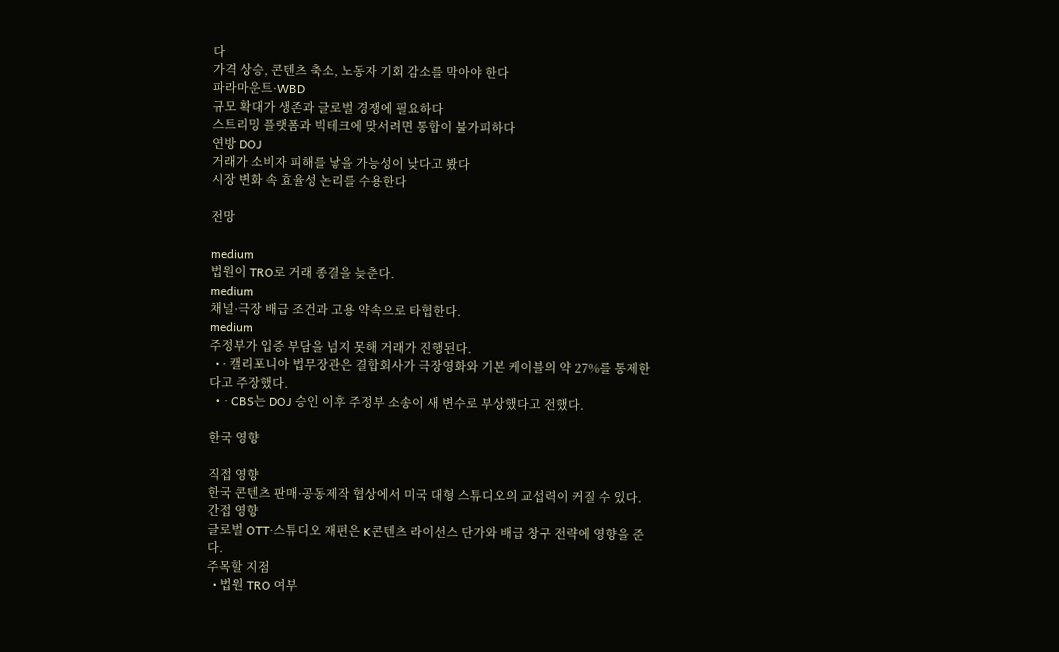다
가격 상승, 콘텐츠 축소, 노동자 기회 감소를 막아야 한다
파라마운트·WBD
규모 확대가 생존과 글로벌 경쟁에 필요하다
스트리밍 플랫폼과 빅테크에 맞서려면 통합이 불가피하다
연방 DOJ
거래가 소비자 피해를 낳을 가능성이 낮다고 봤다
시장 변화 속 효율성 논리를 수용한다

전망

medium
법원이 TRO로 거래 종결을 늦춘다.
medium
채널·극장 배급 조건과 고용 약속으로 타협한다.
medium
주정부가 입증 부담을 넘지 못해 거래가 진행된다.
  • · 캘리포니아 법무장관은 결합회사가 극장영화와 기본 케이블의 약 27%를 통제한다고 주장했다.
  • · CBS는 DOJ 승인 이후 주정부 소송이 새 변수로 부상했다고 전했다.

한국 영향

직접 영향
한국 콘텐츠 판매·공동제작 협상에서 미국 대형 스튜디오의 교섭력이 커질 수 있다.
간접 영향
글로벌 OTT·스튜디오 재편은 K콘텐츠 라이선스 단가와 배급 창구 전략에 영향을 준다.
주목할 지점
  • 법원 TRO 여부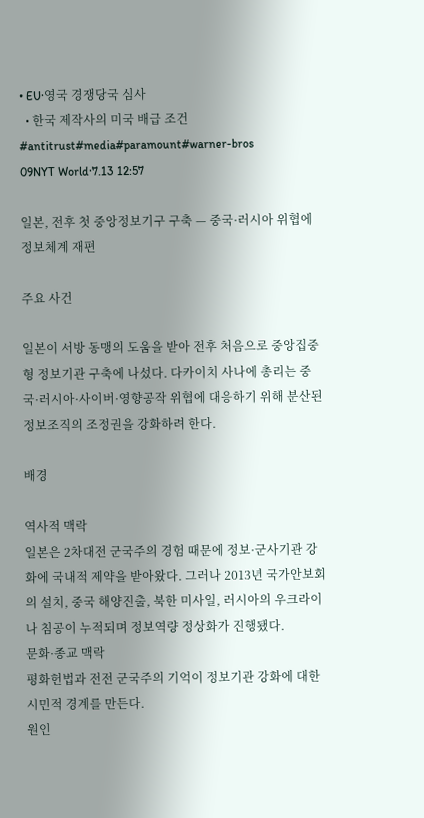• EU·영국 경쟁당국 심사
  • 한국 제작사의 미국 배급 조건
#antitrust#media#paramount#warner-bros
09NYT World·7.13 12:57

일본, 전후 첫 중앙정보기구 구축 — 중국·러시아 위협에 정보체계 재편

주요 사건

일본이 서방 동맹의 도움을 받아 전후 처음으로 중앙집중형 정보기관 구축에 나섰다. 다카이치 사나에 총리는 중국·러시아·사이버·영향공작 위협에 대응하기 위해 분산된 정보조직의 조정권을 강화하려 한다.

배경

역사적 맥락
일본은 2차대전 군국주의 경험 때문에 정보·군사기관 강화에 국내적 제약을 받아왔다. 그러나 2013년 국가안보회의 설치, 중국 해양진출, 북한 미사일, 러시아의 우크라이나 침공이 누적되며 정보역량 정상화가 진행됐다.
문화·종교 맥락
평화헌법과 전전 군국주의 기억이 정보기관 강화에 대한 시민적 경계를 만든다.
원인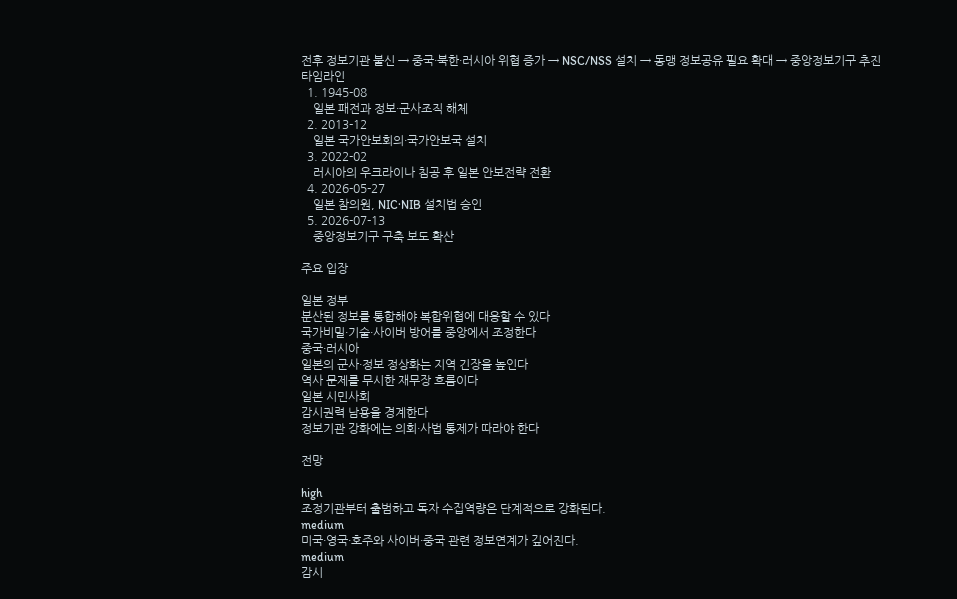전후 정보기관 불신 → 중국·북한·러시아 위협 증가 → NSC/NSS 설치 → 동맹 정보공유 필요 확대 → 중앙정보기구 추진
타임라인
  1. 1945-08
    일본 패전과 정보·군사조직 해체
  2. 2013-12
    일본 국가안보회의·국가안보국 설치
  3. 2022-02
    러시아의 우크라이나 침공 후 일본 안보전략 전환
  4. 2026-05-27
    일본 참의원, NIC·NIB 설치법 승인
  5. 2026-07-13
    중앙정보기구 구축 보도 확산

주요 입장

일본 정부
분산된 정보를 통합해야 복합위협에 대응할 수 있다
국가비밀·기술·사이버 방어를 중앙에서 조정한다
중국·러시아
일본의 군사·정보 정상화는 지역 긴장을 높인다
역사 문제를 무시한 재무장 흐름이다
일본 시민사회
감시권력 남용을 경계한다
정보기관 강화에는 의회·사법 통제가 따라야 한다

전망

high
조정기관부터 출범하고 독자 수집역량은 단계적으로 강화된다.
medium
미국·영국·호주와 사이버·중국 관련 정보연계가 깊어진다.
medium
감시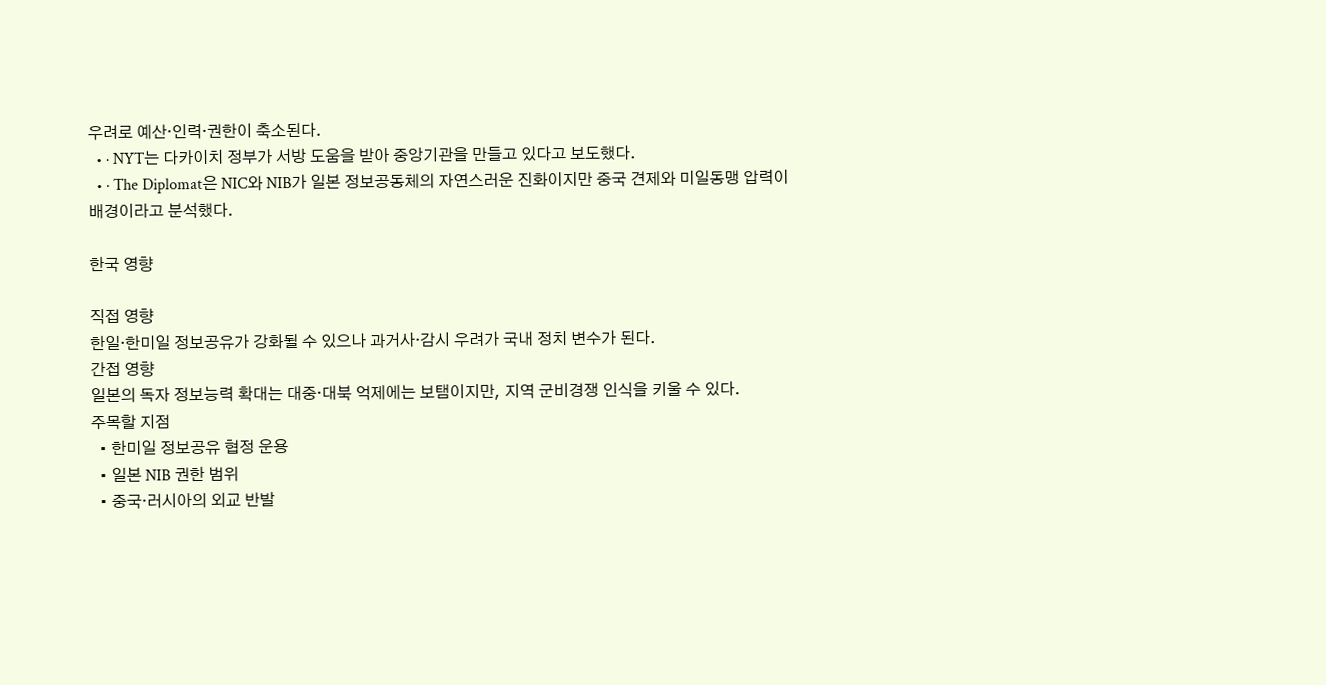우려로 예산·인력·권한이 축소된다.
  • · NYT는 다카이치 정부가 서방 도움을 받아 중앙기관을 만들고 있다고 보도했다.
  • · The Diplomat은 NIC와 NIB가 일본 정보공동체의 자연스러운 진화이지만 중국 견제와 미일동맹 압력이 배경이라고 분석했다.

한국 영향

직접 영향
한일·한미일 정보공유가 강화될 수 있으나 과거사·감시 우려가 국내 정치 변수가 된다.
간접 영향
일본의 독자 정보능력 확대는 대중·대북 억제에는 보탬이지만, 지역 군비경쟁 인식을 키울 수 있다.
주목할 지점
  • 한미일 정보공유 협정 운용
  • 일본 NIB 권한 범위
  • 중국·러시아의 외교 반발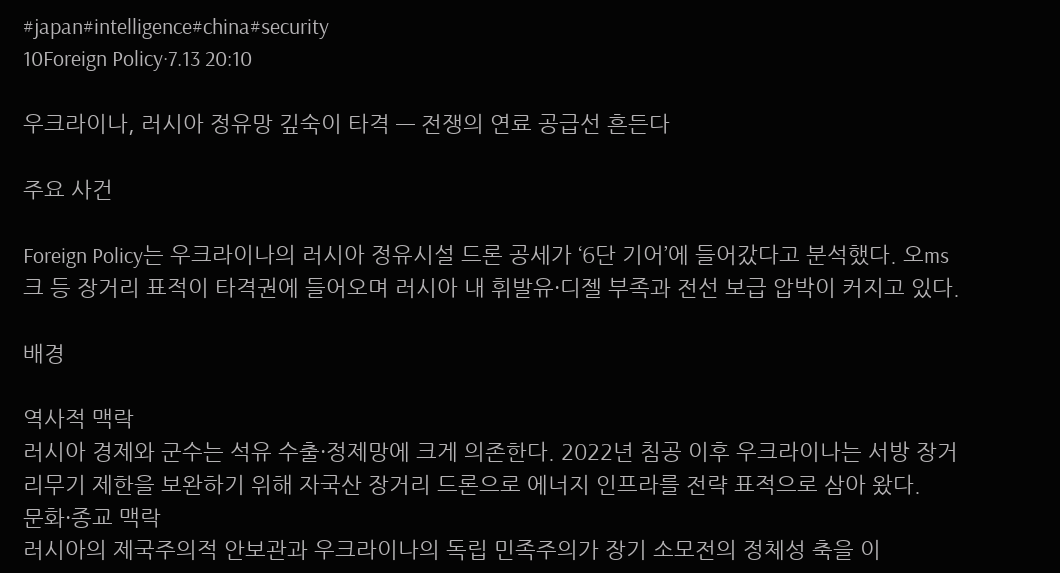#japan#intelligence#china#security
10Foreign Policy·7.13 20:10

우크라이나, 러시아 정유망 깊숙이 타격 — 전쟁의 연료 공급선 흔든다

주요 사건

Foreign Policy는 우크라이나의 러시아 정유시설 드론 공세가 ‘6단 기어’에 들어갔다고 분석했다. 오ms크 등 장거리 표적이 타격권에 들어오며 러시아 내 휘발유·디젤 부족과 전선 보급 압박이 커지고 있다.

배경

역사적 맥락
러시아 경제와 군수는 석유 수출·정제망에 크게 의존한다. 2022년 침공 이후 우크라이나는 서방 장거리무기 제한을 보완하기 위해 자국산 장거리 드론으로 에너지 인프라를 전략 표적으로 삼아 왔다.
문화·종교 맥락
러시아의 제국주의적 안보관과 우크라이나의 독립 민족주의가 장기 소모전의 정체성 축을 이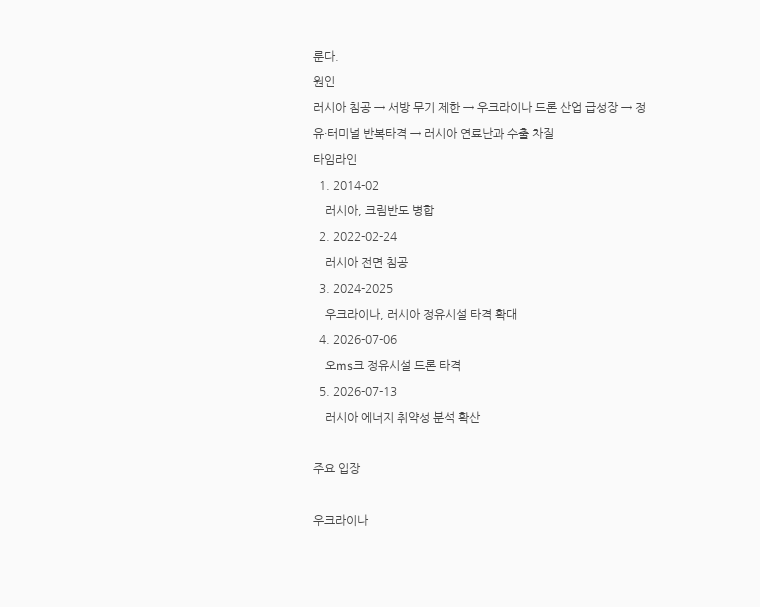룬다.
원인
러시아 침공 → 서방 무기 제한 → 우크라이나 드론 산업 급성장 → 정유·터미널 반복타격 → 러시아 연료난과 수출 차질
타임라인
  1. 2014-02
    러시아, 크림반도 병합
  2. 2022-02-24
    러시아 전면 침공
  3. 2024-2025
    우크라이나, 러시아 정유시설 타격 확대
  4. 2026-07-06
    오ms크 정유시설 드론 타격
  5. 2026-07-13
    러시아 에너지 취약성 분석 확산

주요 입장

우크라이나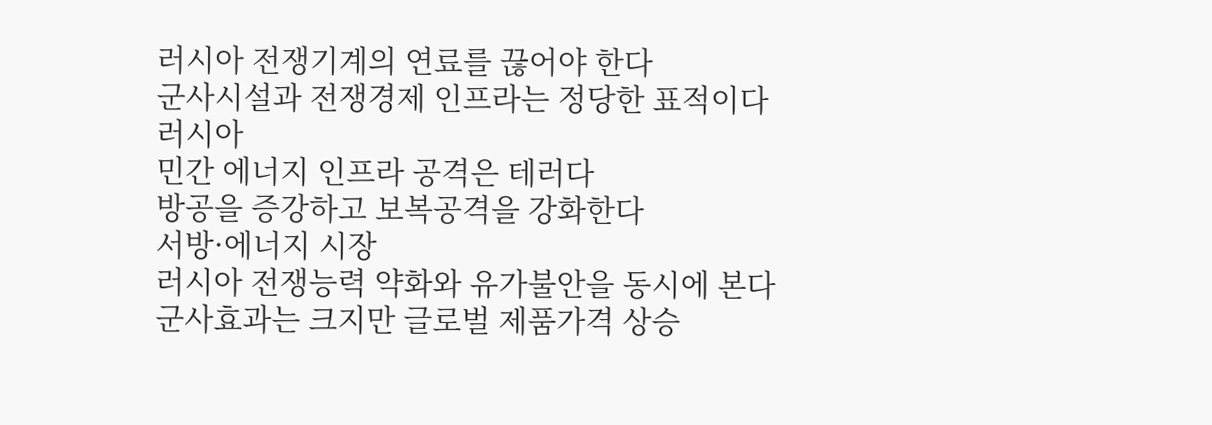러시아 전쟁기계의 연료를 끊어야 한다
군사시설과 전쟁경제 인프라는 정당한 표적이다
러시아
민간 에너지 인프라 공격은 테러다
방공을 증강하고 보복공격을 강화한다
서방·에너지 시장
러시아 전쟁능력 약화와 유가불안을 동시에 본다
군사효과는 크지만 글로벌 제품가격 상승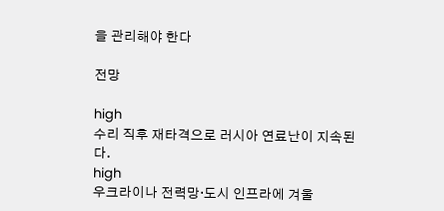을 관리해야 한다

전망

high
수리 직후 재타격으로 러시아 연료난이 지속된다.
high
우크라이나 전력망·도시 인프라에 겨울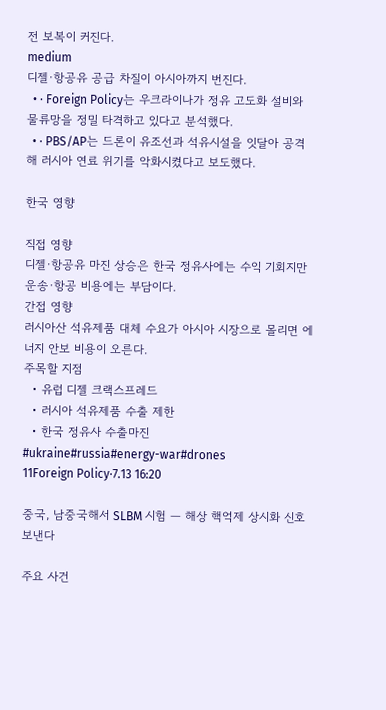전 보복이 커진다.
medium
디젤·항공유 공급 차질이 아시아까지 번진다.
  • · Foreign Policy는 우크라이나가 정유 고도화 설비와 물류망을 정밀 타격하고 있다고 분석했다.
  • · PBS/AP는 드론이 유조선과 석유시설을 잇달아 공격해 러시아 연료 위기를 악화시켰다고 보도했다.

한국 영향

직접 영향
디젤·항공유 마진 상승은 한국 정유사에는 수익 기회지만 운송·항공 비용에는 부담이다.
간접 영향
러시아산 석유제품 대체 수요가 아시아 시장으로 몰리면 에너지 안보 비용이 오른다.
주목할 지점
  • 유럽 디젤 크랙스프레드
  • 러시아 석유제품 수출 제한
  • 한국 정유사 수출마진
#ukraine#russia#energy-war#drones
11Foreign Policy·7.13 16:20

중국, 남중국해서 SLBM 시험 — 해상 핵억제 상시화 신호 보낸다

주요 사건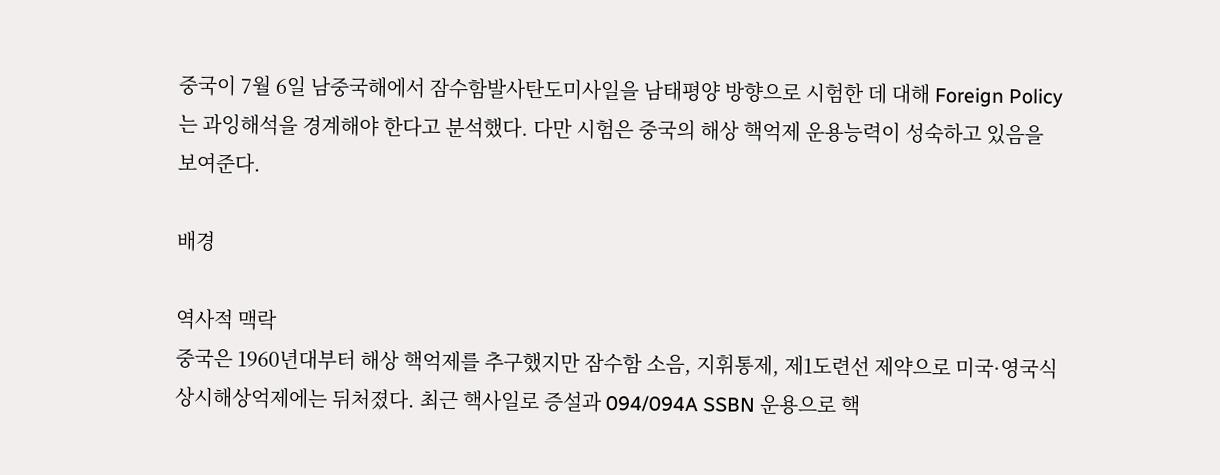중국이 7월 6일 남중국해에서 잠수함발사탄도미사일을 남태평양 방향으로 시험한 데 대해 Foreign Policy는 과잉해석을 경계해야 한다고 분석했다. 다만 시험은 중국의 해상 핵억제 운용능력이 성숙하고 있음을 보여준다.

배경

역사적 맥락
중국은 1960년대부터 해상 핵억제를 추구했지만 잠수함 소음, 지휘통제, 제1도련선 제약으로 미국·영국식 상시해상억제에는 뒤처졌다. 최근 핵사일로 증설과 094/094A SSBN 운용으로 핵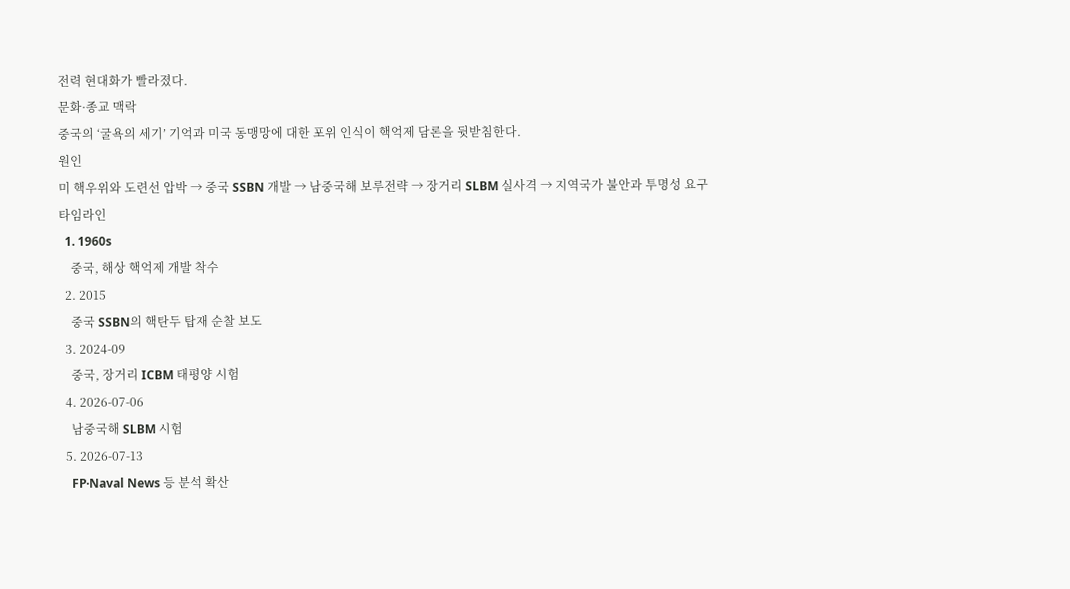전력 현대화가 빨라졌다.
문화·종교 맥락
중국의 ‘굴욕의 세기’ 기억과 미국 동맹망에 대한 포위 인식이 핵억제 담론을 뒷받침한다.
원인
미 핵우위와 도련선 압박 → 중국 SSBN 개발 → 남중국해 보루전략 → 장거리 SLBM 실사격 → 지역국가 불안과 투명성 요구
타임라인
  1. 1960s
    중국, 해상 핵억제 개발 착수
  2. 2015
    중국 SSBN의 핵탄두 탑재 순찰 보도
  3. 2024-09
    중국, 장거리 ICBM 태평양 시험
  4. 2026-07-06
    남중국해 SLBM 시험
  5. 2026-07-13
    FP·Naval News 등 분석 확산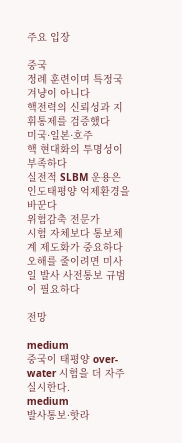주요 입장

중국
정례 훈련이며 특정국 겨냥이 아니다
핵전력의 신뢰성과 지휘통제를 검증했다
미국·일본·호주
핵 현대화의 투명성이 부족하다
실전적 SLBM 운용은 인도태평양 억제환경을 바꾼다
위험감축 전문가
시험 자체보다 통보체계 제도화가 중요하다
오해를 줄이려면 미사일 발사 사전통보 규범이 필요하다

전망

medium
중국이 태평양 over-water 시험을 더 자주 실시한다.
medium
발사통보·핫라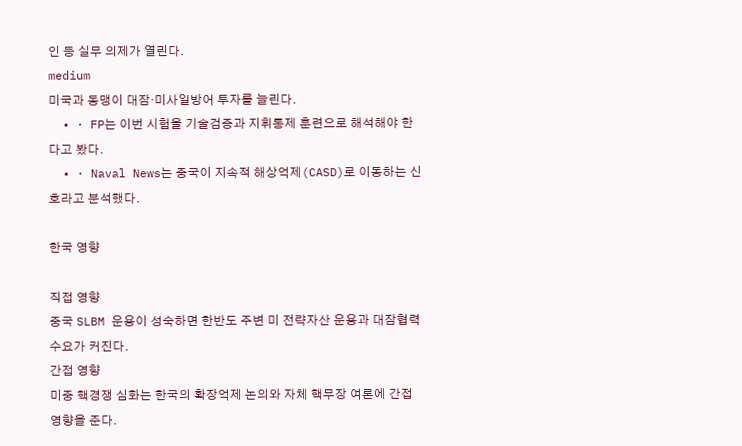인 등 실무 의제가 열린다.
medium
미국과 동맹이 대잠·미사일방어 투자를 늘린다.
  • · FP는 이번 시험을 기술검증과 지휘통제 훈련으로 해석해야 한다고 봤다.
  • · Naval News는 중국이 지속적 해상억제(CASD)로 이동하는 신호라고 분석했다.

한국 영향

직접 영향
중국 SLBM 운용이 성숙하면 한반도 주변 미 전략자산 운용과 대잠협력 수요가 커진다.
간접 영향
미중 핵경쟁 심화는 한국의 확장억제 논의와 자체 핵무장 여론에 간접 영향을 준다.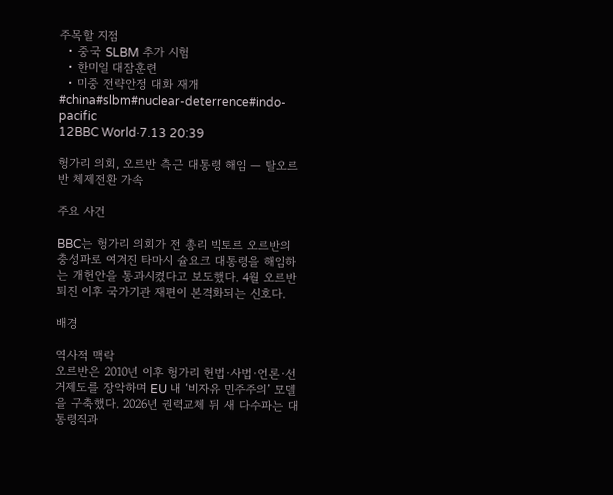주목할 지점
  • 중국 SLBM 추가 시험
  • 한미일 대잠훈련
  • 미중 전략안정 대화 재개
#china#slbm#nuclear-deterrence#indo-pacific
12BBC World·7.13 20:39

헝가리 의회, 오르반 측근 대통령 해임 — 탈오르반 체제전환 가속

주요 사건

BBC는 헝가리 의회가 전 총리 빅토르 오르반의 충성파로 여겨진 타마시 슐요크 대통령을 해임하는 개헌안을 통과시켰다고 보도했다. 4월 오르반 퇴진 이후 국가기관 재편이 본격화되는 신호다.

배경

역사적 맥락
오르반은 2010년 이후 헝가리 헌법·사법·언론·선거제도를 장악하며 EU 내 ‘비자유 민주주의’ 모델을 구축했다. 2026년 권력교체 뒤 새 다수파는 대통령직과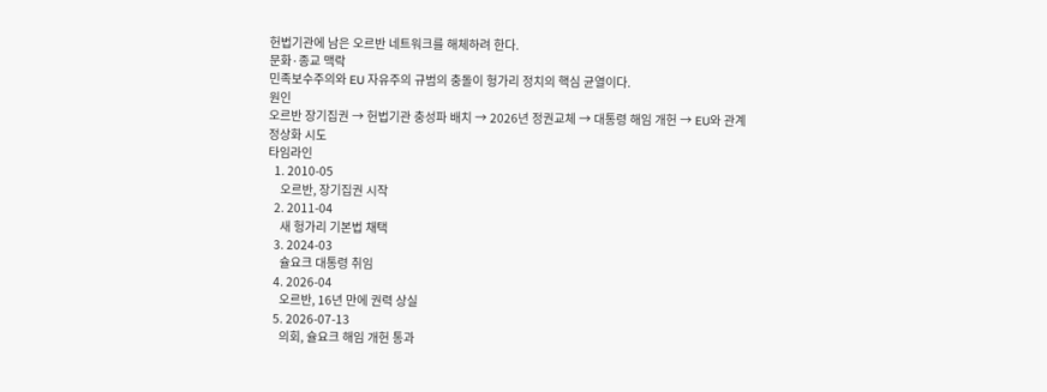헌법기관에 남은 오르반 네트워크를 해체하려 한다.
문화·종교 맥락
민족보수주의와 EU 자유주의 규범의 충돌이 헝가리 정치의 핵심 균열이다.
원인
오르반 장기집권 → 헌법기관 충성파 배치 → 2026년 정권교체 → 대통령 해임 개헌 → EU와 관계 정상화 시도
타임라인
  1. 2010-05
    오르반, 장기집권 시작
  2. 2011-04
    새 헝가리 기본법 채택
  3. 2024-03
    슐요크 대통령 취임
  4. 2026-04
    오르반, 16년 만에 권력 상실
  5. 2026-07-13
    의회, 슐요크 해임 개헌 통과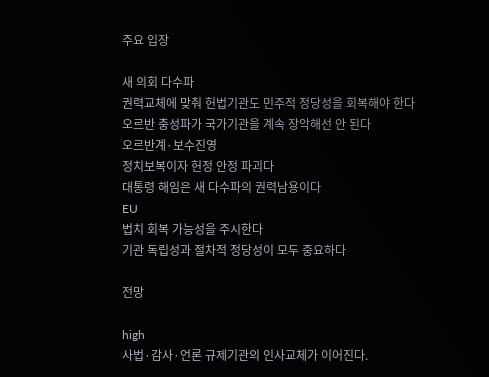주요 입장

새 의회 다수파
권력교체에 맞춰 헌법기관도 민주적 정당성을 회복해야 한다
오르반 충성파가 국가기관을 계속 장악해선 안 된다
오르반계·보수진영
정치보복이자 헌정 안정 파괴다
대통령 해임은 새 다수파의 권력남용이다
EU
법치 회복 가능성을 주시한다
기관 독립성과 절차적 정당성이 모두 중요하다

전망

high
사법·감사·언론 규제기관의 인사교체가 이어진다.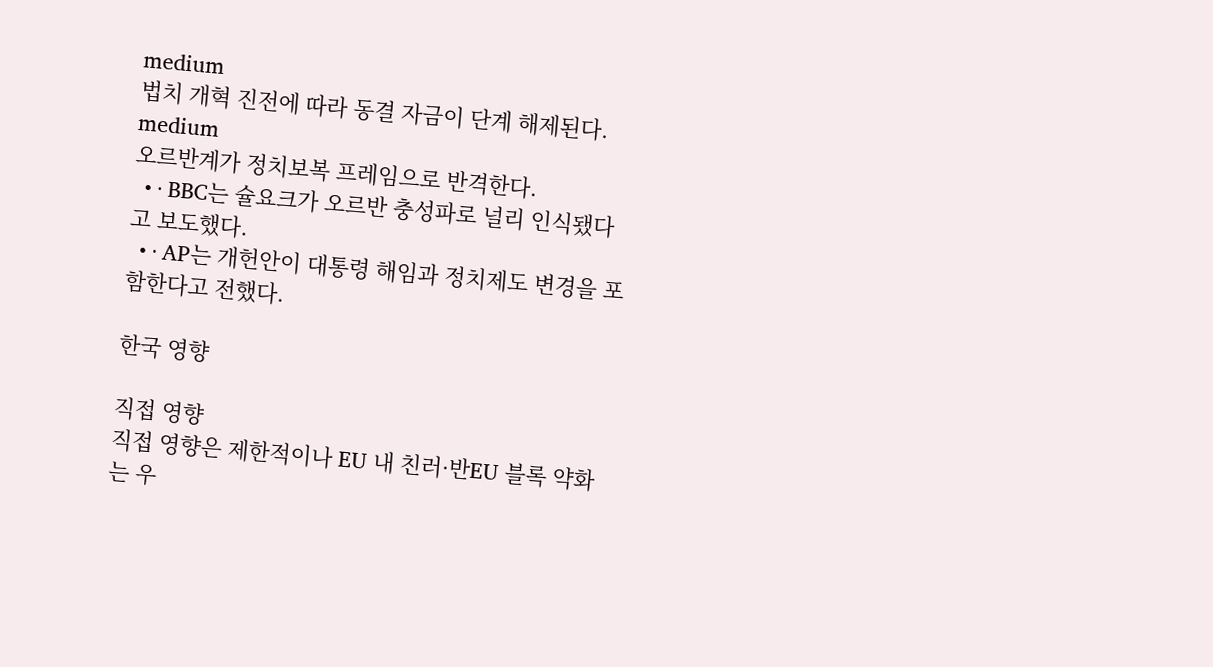medium
법치 개혁 진전에 따라 동결 자금이 단계 해제된다.
medium
오르반계가 정치보복 프레임으로 반격한다.
  • · BBC는 슐요크가 오르반 충성파로 널리 인식됐다고 보도했다.
  • · AP는 개헌안이 대통령 해임과 정치제도 변경을 포함한다고 전했다.

한국 영향

직접 영향
직접 영향은 제한적이나 EU 내 친러·반EU 블록 약화는 우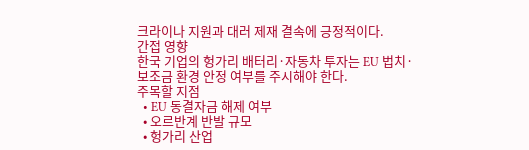크라이나 지원과 대러 제재 결속에 긍정적이다.
간접 영향
한국 기업의 헝가리 배터리·자동차 투자는 EU 법치·보조금 환경 안정 여부를 주시해야 한다.
주목할 지점
  • EU 동결자금 해제 여부
  • 오르반계 반발 규모
  • 헝가리 산업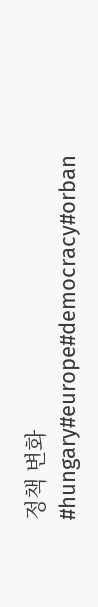정책 변화
#hungary#europe#democracy#orban